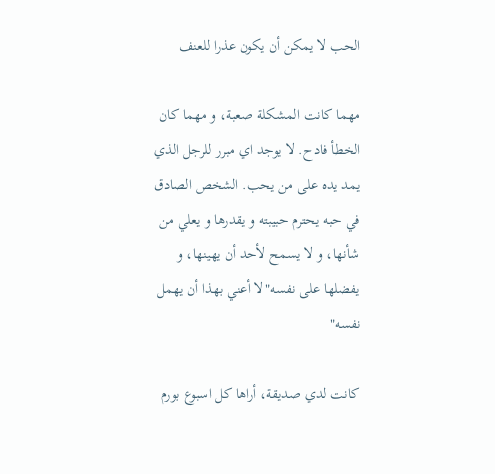الحب لا يمكن أن يكون عذرا للعنف

مهما كانت المشكلة صعبة، و مهما كان الخطأ فادح. لا يوجد اي مبرر للرجل الذي يمد يده على من يحب. الشخص الصادق في حبه يحترم حبيبته و يقدرها و يعلي من شأنها، و لا يسمح لأحد أن يهينها، و يفضلها على نفسه"لا أعني بهذا أن يهمل نفسه"

كانت لدي صديقة، أراها كل اسبوع بورم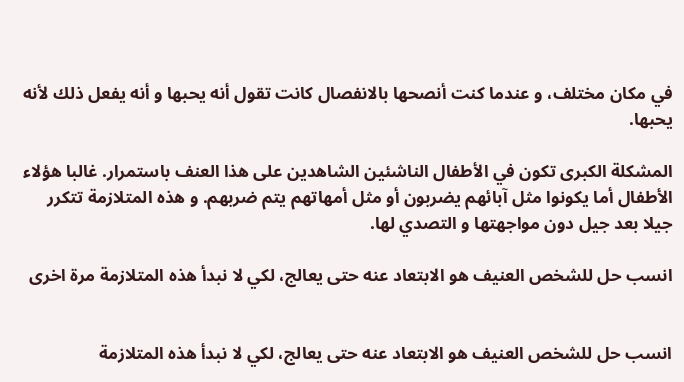في مكان مختلف، و عندما كنت أنصحها بالانفصال كانت تقول أنه يحبها و أنه يفعل ذلك لأنه يحبها.

المشكلة الكبرى تكون في الأطفال الناشئين الشاهدين على هذا العنف باستمرار. غالبا هؤلاء الأطفال أما يكونوا مثل آبائهم يضربون أو مثل أمهاتهم يتم ضربهم. و هذه المتلازمة تتكرر جيلا بعد جيل دون مواجهتها و التصدي لها.

انسب حل للشخص العنيف هو الابتعاد عنه حتى يعالج، لكي لا نبدأ هذه المتلازمة مرة اخرى


انسب حل للشخص العنيف هو الابتعاد عنه حتى يعالج، لكي لا نبدأ هذه المتلازمة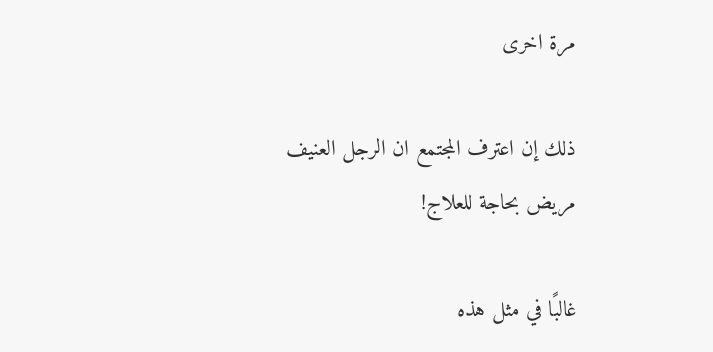مرة اخرى

ذلك إن اعترف المجتمع ان الرجل العنيف مريض بحاجة للعلاج!

غالبًا في مثل هذه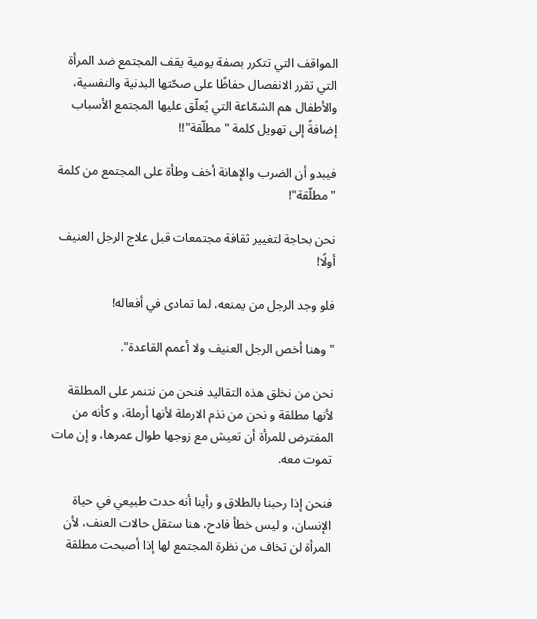المواقف التي تتكرر بصفة يومية يقف المجتمع ضد المرأة التي تقرر الانفصال حفاظًا على صحّتها البدنية والنفسية، والأطفال هم الشمّاعة التي يُعلّق عليها المجتمع الأسباب إضافةً إلى تهويل كلمة "مطلّقة"!!

فيبدو أن الضرب والإهانة أخف وطأة على المجتمع من كلمة "مطلّقة"!

نحن بحاجة لتغيير ثقافة مجتمعات قبل علاج الرجل العنيف أولًا!

فلو وجد الرجل من يمنعه، لما تمادى في أفعاله!

"وهنا أخص الرجل العنيف ولا أعمم القاعدة".

نحن من نخلق هذه التقاليد فنحن من نتنمر على المطلقة لأنها مطلقة و نحن من نذم الارملة لأنها أرملة، و كأنه من المفترض للمرأة أن تعيش مع زوجها طوال عمرها، و إن مات تموت معه.

فنحن إذا رحبنا بالطلاق و رأينا أنه حدث طبيعي في حياة الإنسان، و ليس خطأ فادح، هنا ستقل حالات العنف، لأن المرأة لن تخاف من نظرة المجتمع لها إذا أصبحت مطلقة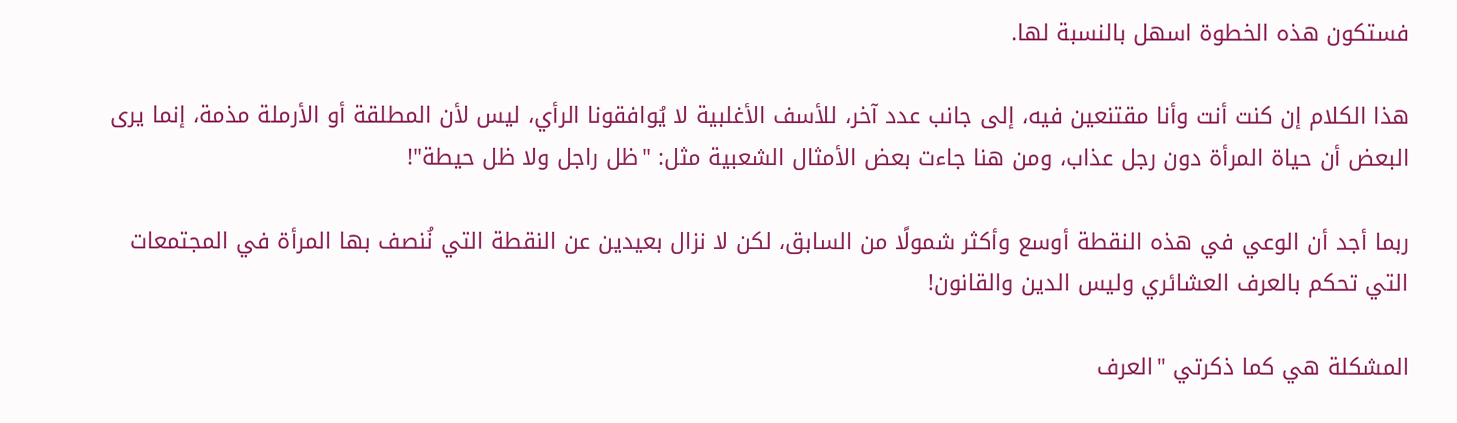فستكون هذه الخطوة اسهل بالنسبة لها.

هذا الكلام إن كنت أنت وأنا مقتنعين فيه، إلى جانب عدد آخر، للأسف الأغلبية لا يُوافقونا الرأي، ليس لأن المطلقة أو الأرملة مذمة، إنما يرى البعض أن حياة المرأة دون رجل عذاب، ومن هنا جاءت بعض الأمثال الشعبية مثل: "ظل راجل ولا ظل حيطة"!

ربما أجد أن الوعي في هذه النقطة أوسع وأكثر شمولًا من السابق، لكن لا نزال بعيدين عن النقطة التي نُنصف بها المرأة في المجتمعات التي تحكم بالعرف العشائري وليس الدين والقانون!

المشكلة هي كما ذكرتي "العرف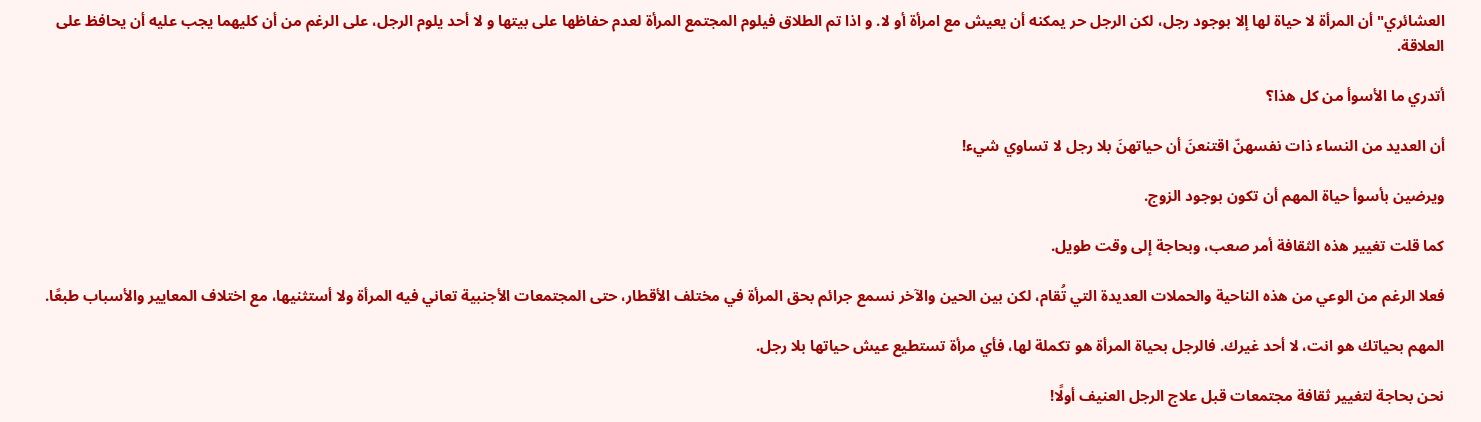العشائري" أن المرأة لا حياة لها إلا بوجود رجل، لكن الرجل حر يمكنه أن يعيش مع امرأة أو لا. و اذا تم الطلاق فيلوم المجتمع المرأة لعدم حفاظها على بيتها و لا أحد يلوم الرجل، على الرغم من أن كليهما يجب عليه أن يحافظ على العلاقة.

أتدري ما الأسوأ من كل هذا؟

أن العديد من النساء ذات نفسهنّ اقتنعنَ أن حياتهنَ بلا رجل لا تساوي شيء!

ويرضين بأسوأ حياة المهم أن تكون بوجود الزوج.

كما قلت تغيير هذه الثقافة أمر صعب، وبحاجة إلى وقت طويل.

فعلا الرغم من الوعي من هذه الناحية والحملات العديدة التي تُقام، لكن بين الحين والآخر نسمع جرائم بحق المرأة في مختلف الأقطار، حتى المجتمعات الأجنبية تعاني فيه المرأة ولا أستثنيها، مع اختلاف المعايير والأسباب طبعًا.

المهم بحياتك هو انت، لا أحد غيرك. فالرجل بحياة المرأة هو تكملة لها، فأي مرأة تستطيع عيش حياتها بلا رجل.

نحن بحاجة لتغيير ثقافة مجتمعات قبل علاج الرجل العنيف أولًا!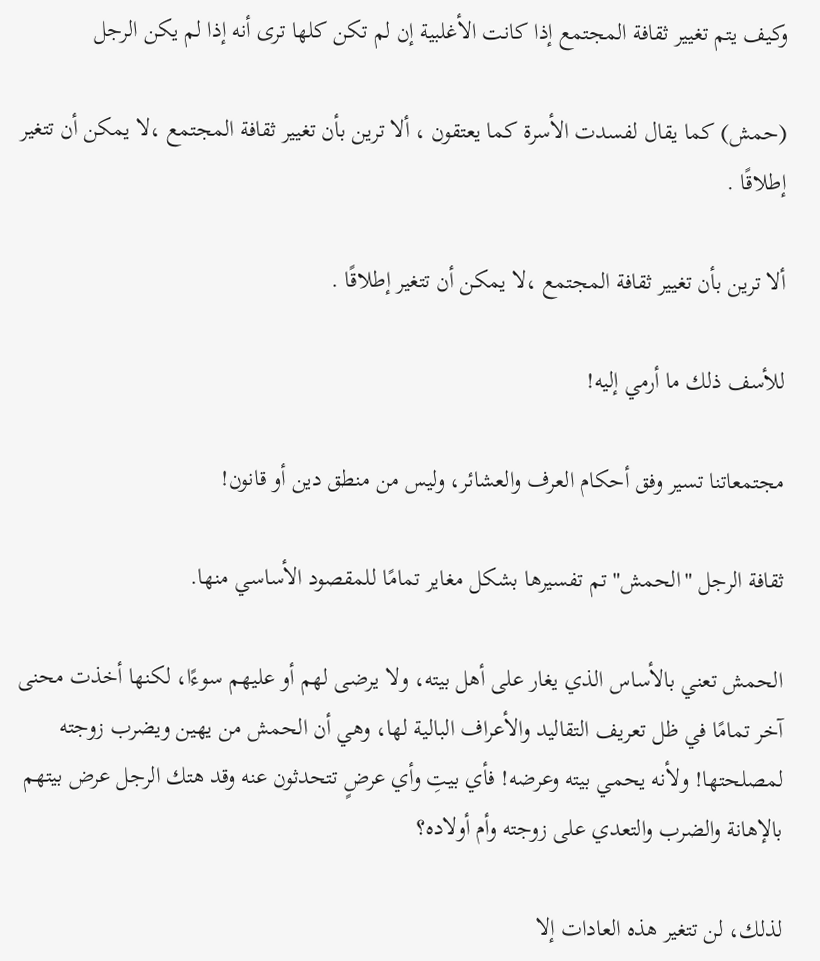وكيف يتم تغيير ثقافة المجتمع إذا كانت الأغلبية إن لم تكن كلها ترى أنه إذا لم يكن الرجل

(حمش) كما يقال لفسدت الأسرة كما يعتقون ، ألا ترين بأن تغيير ثقافة المجتمع ،لا يمكن أن تتغير إطلاقًا .

ألا ترين بأن تغيير ثقافة المجتمع ،لا يمكن أن تتغير إطلاقًا .

للأسف ذلك ما أرمي إليه!

مجتمعاتنا تسير وفق أحكام العرف والعشائر، وليس من منطق دين أو قانون!

ثقافة الرجل "الحمش" تم تفسيرها بشكل مغاير تمامًا للمقصود الأساسي منها.

الحمش تعني بالأساس الذي يغار على أهل بيته، ولا يرضى لهم أو عليهم سوءًا، لكنها أخذت محنى آخر تمامًا في ظل تعريف التقاليد والأعراف البالية لها، وهي أن الحمش من يهين ويضرب زوجته لمصلحتها! ولأنه يحمي بيته وعرضه! فأي بيتِ وأي عرضٍ تتحدثون عنه وقد هتك الرجل عرض بيتهم بالإهانة والضرب والتعدي على زوجته وأم أولاده؟

لذلك، لن تتغير هذه العادات إلا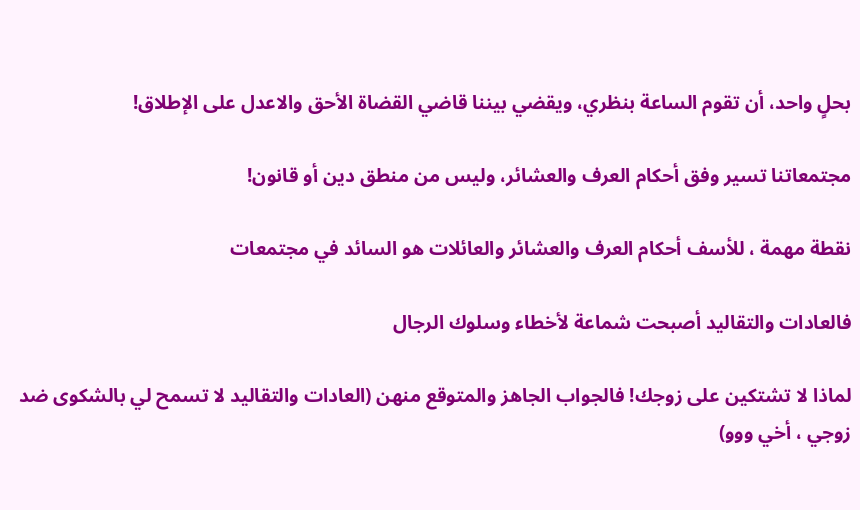بحلٍ واحد، أن تقوم الساعة بنظري، ويقضي بيننا قاضي القضاة الأحق والاعدل على الإطلاق!

مجتمعاتنا تسير وفق أحكام العرف والعشائر، وليس من منطق دين أو قانون!

نقطة مهمة ، للأسف أحكام العرف والعشائر والعائلات هو السائد في مجتمعات

فالعادات والتقاليد أصبحت شماعة لأخطاء وسلوك الرجال

لماذا لا تشتكين على زوجك! فالجواب الجاهز والمتوقع منهن (العادات والتقاليد لا تسمح لي بالشكوى ضد زوجي ، أخي ووو)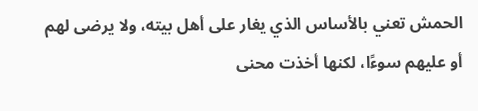الحمش تعني بالأساس الذي يغار على أهل بيته، ولا يرضى لهم أو عليهم سوءًا، لكنها أخذت محنى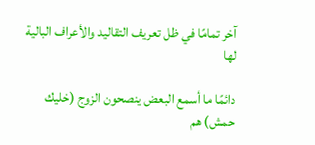آخر تمامًا في ظل تعريف التقاليد والأعراف البالية لها

دائمًا ما أسمع البعض ينصحون الزوج (خليك حمش) هم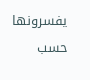يفسرونها حسب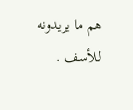هم ما يريدونه للأسف .